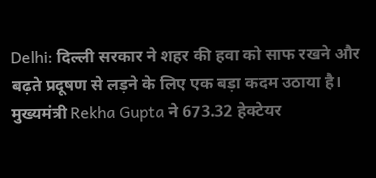Delhi: दिल्ली सरकार ने शहर की हवा को साफ रखने और बढ़ते प्रदूषण से लड़ने के लिए एक बड़ा कदम उठाया है। मुख्यमंत्री Rekha Gupta ने 673.32 हेक्टेयर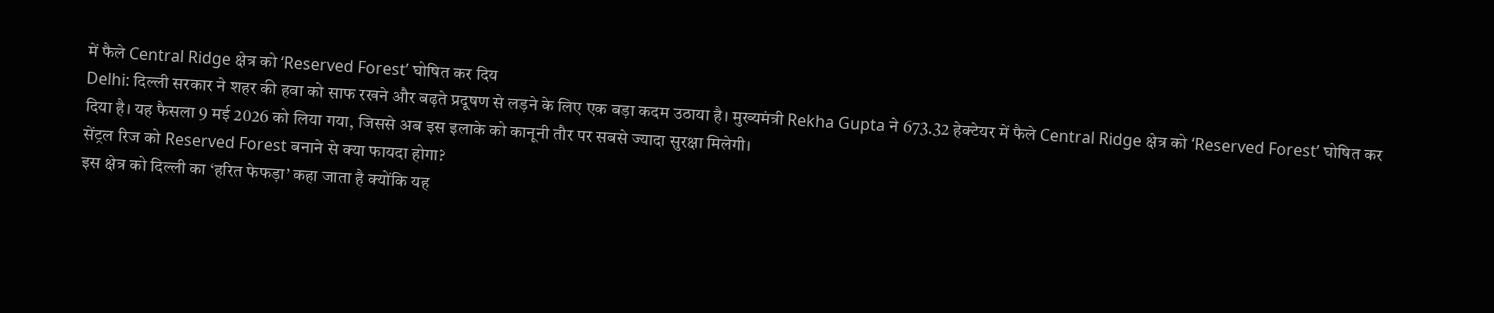में फैले Central Ridge क्षेत्र को ‘Reserved Forest’ घोषित कर दिय
Delhi: दिल्ली सरकार ने शहर की हवा को साफ रखने और बढ़ते प्रदूषण से लड़ने के लिए एक बड़ा कदम उठाया है। मुख्यमंत्री Rekha Gupta ने 673.32 हेक्टेयर में फैले Central Ridge क्षेत्र को ‘Reserved Forest’ घोषित कर दिया है। यह फैसला 9 मई 2026 को लिया गया, जिससे अब इस इलाके को कानूनी तौर पर सबसे ज्यादा सुरक्षा मिलेगी।
सेंट्रल रिज को Reserved Forest बनाने से क्या फायदा होगा?
इस क्षेत्र को दिल्ली का ‘हरित फेफड़ा’ कहा जाता है क्योंकि यह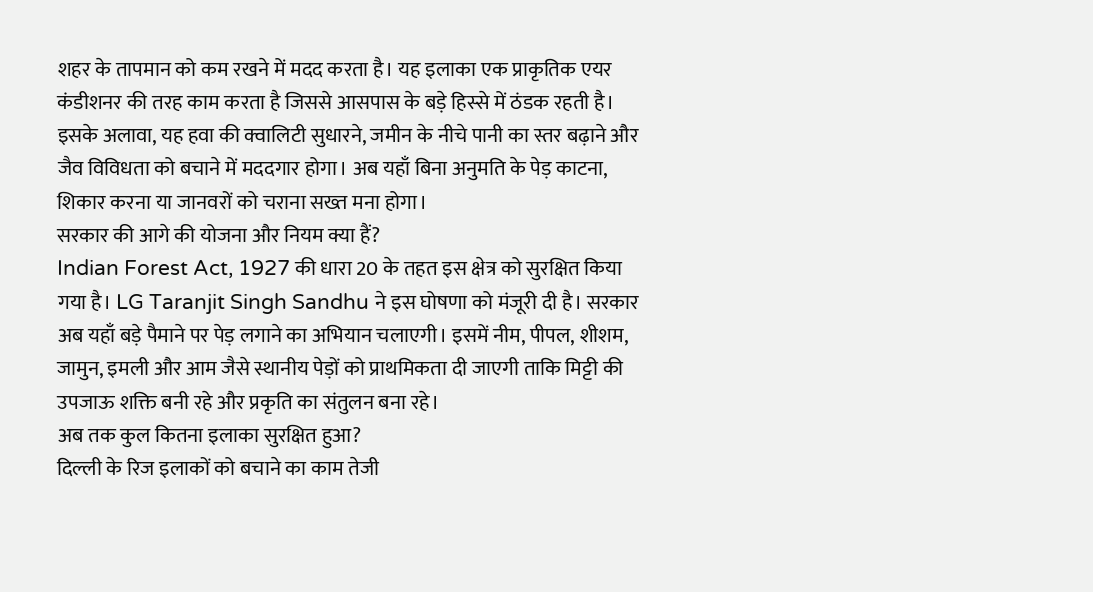शहर के तापमान को कम रखने में मदद करता है। यह इलाका एक प्राकृतिक एयर कंडीशनर की तरह काम करता है जिससे आसपास के बड़े हिस्से में ठंडक रहती है। इसके अलावा, यह हवा की क्वालिटी सुधारने, जमीन के नीचे पानी का स्तर बढ़ाने और जैव विविधता को बचाने में मददगार होगा। अब यहाँ बिना अनुमति के पेड़ काटना, शिकार करना या जानवरों को चराना सख्त मना होगा।
सरकार की आगे की योजना और नियम क्या हैं?
Indian Forest Act, 1927 की धारा 20 के तहत इस क्षेत्र को सुरक्षित किया गया है। LG Taranjit Singh Sandhu ने इस घोषणा को मंजूरी दी है। सरकार अब यहाँ बड़े पैमाने पर पेड़ लगाने का अभियान चलाएगी। इसमें नीम, पीपल, शीशम, जामुन, इमली और आम जैसे स्थानीय पेड़ों को प्राथमिकता दी जाएगी ताकि मिट्टी की उपजाऊ शक्ति बनी रहे और प्रकृति का संतुलन बना रहे।
अब तक कुल कितना इलाका सुरक्षित हुआ?
दिल्ली के रिज इलाकों को बचाने का काम तेजी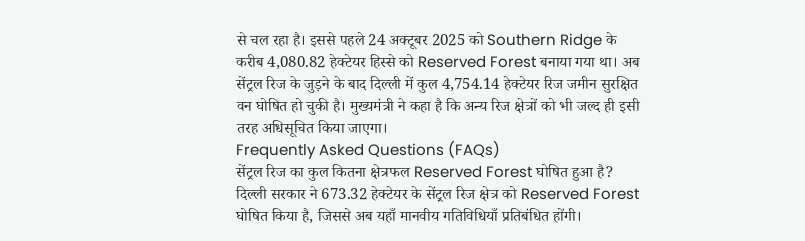से चल रहा है। इससे पहले 24 अक्टूबर 2025 को Southern Ridge के करीब 4,080.82 हेक्टेयर हिस्से को Reserved Forest बनाया गया था। अब सेंट्रल रिज के जुड़ने के बाद दिल्ली में कुल 4,754.14 हेक्टेयर रिज जमीन सुरक्षित वन घोषित हो चुकी है। मुख्यमंत्री ने कहा है कि अन्य रिज क्षेत्रों को भी जल्द ही इसी तरह अधिसूचित किया जाएगा।
Frequently Asked Questions (FAQs)
सेंट्रल रिज का कुल कितना क्षेत्रफल Reserved Forest घोषित हुआ है?
दिल्ली सरकार ने 673.32 हेक्टेयर के सेंट्रल रिज क्षेत्र को Reserved Forest घोषित किया है, जिससे अब यहाँ मानवीय गतिविधियाँ प्रतिबंधित होंगी।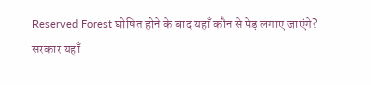Reserved Forest घोषित होने के बाद यहाँ कौन से पेड़ लगाए जाएंगे?
सरकार यहाँ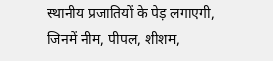स्थानीय प्रजातियों के पेड़ लगाएगी, जिनमें नीम, पीपल, शीशम,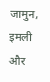जामुन, इमली और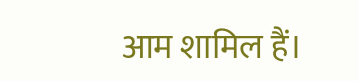आम शामिल हैं।